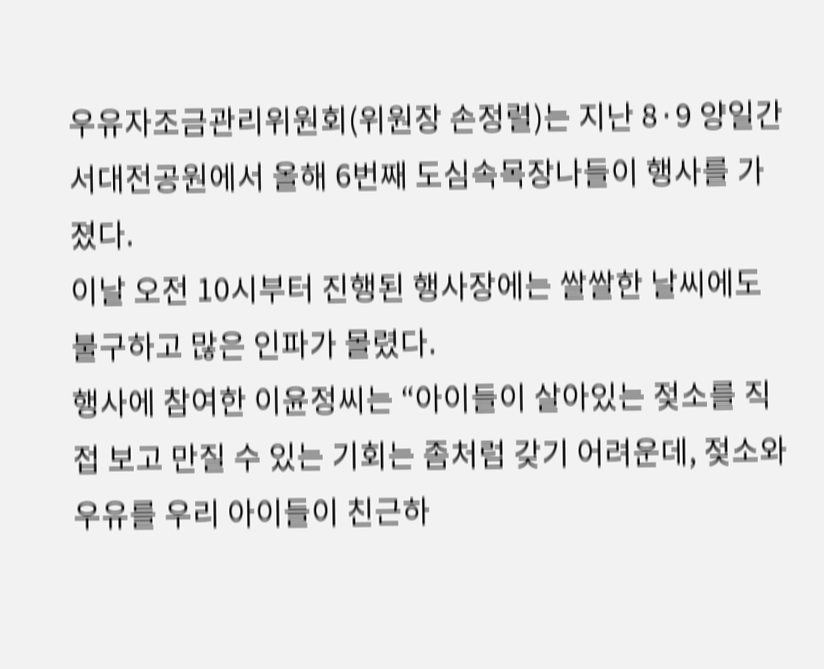우유자조금관리위원회(위원장 손정렬)는 지난 8·9 양일간 서대전공원에서 올해 6번째 도심속목장나들이 행사를 가졌다.
이날 오전 10시부터 진행된 행사장에는 쌀쌀한 날씨에도 불구하고 많은 인파가 몰렸다.
행사에 참여한 이윤정씨는 “아이들이 살아있는 젖소를 직접 보고 만질 수 있는 기회는 좀처럼 갖기 어려운데, 젖소와 우유를 우리 아이들이 친근하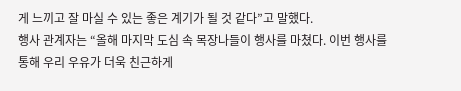게 느끼고 잘 마실 수 있는 좋은 계기가 될 것 같다”고 말했다.
행사 관계자는 “올해 마지막 도심 속 목장나들이 행사를 마쳤다. 이번 행사를 통해 우리 우유가 더욱 친근하게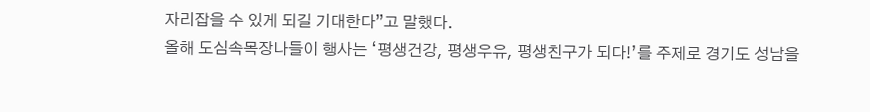자리잡을 수 있게 되길 기대한다”고 말했다.
올해 도심속목장나들이 행사는 ‘평생건강, 평생우유, 평생친구가 되다!’를 주제로 경기도 성남을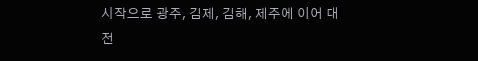시작으로 광주, 김제, 김해, 제주에 이어 대전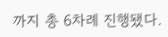까지 총 6차례 진행됐다.